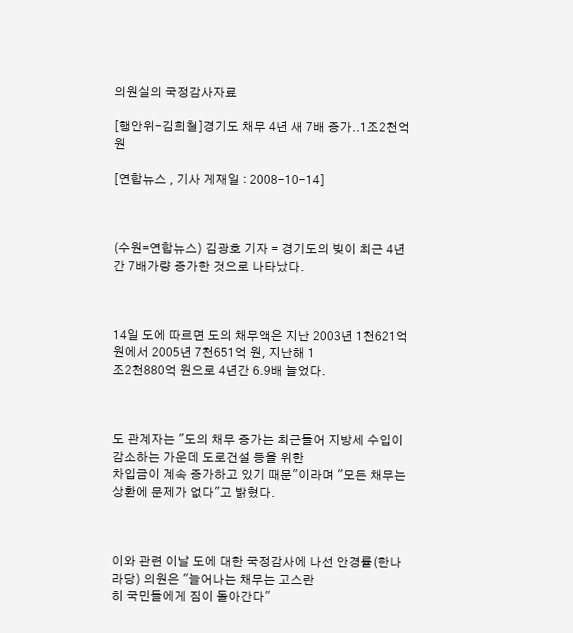의원실의 국정감사자료

[행안위-김희철]경기도 채무 4년 새 7배 증가..1조2천억원

[연합뉴스 , 기사 게재일 : 2008-10-14]



(수원=연합뉴스) 김광호 기자 = 경기도의 빚이 최근 4년간 7배가량 증가한 것으로 나타났다.



14일 도에 따르면 도의 채무액은 지난 2003년 1천621억 원에서 2005년 7천651억 원, 지난해 1
조2천880억 원으로 4년간 6.9배 늘었다.



도 관계자는 "도의 채무 증가는 최근들어 지방세 수입이 감소하는 가운데 도로건설 등을 위한
차입금이 계속 증가하고 있기 때문"이라며 "모든 채무는 상환에 문제가 없다"고 밝혔다.



이와 관련 이날 도에 대한 국정감사에 나선 안경률(한나라당) 의원은 "늘어나는 채무는 고스란
히 국민들에게 짐이 돌아간다"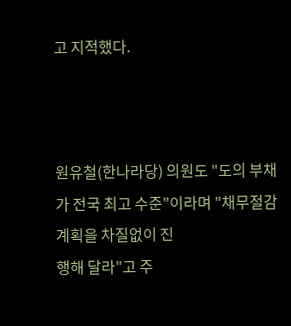고 지적했다.



원유철(한나라당) 의원도 "도의 부채가 전국 최고 수준"이라며 "채무절감 계획을 차질없이 진
행해 달라"고 주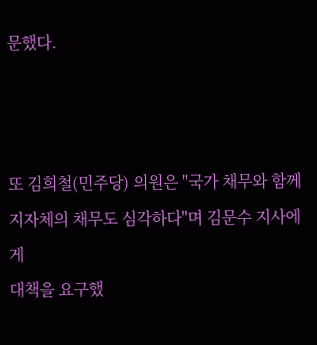문했다.



또 김희철(민주당) 의원은 "국가 채무와 함께 지자체의 채무도 심각하다"며 김문수 지사에게
대책을 요구했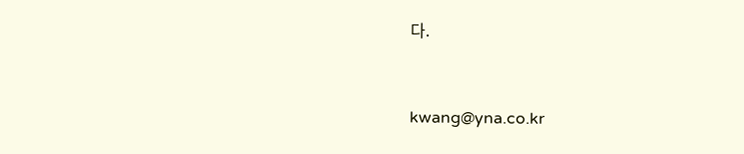다.



kwang@yna.co.kr